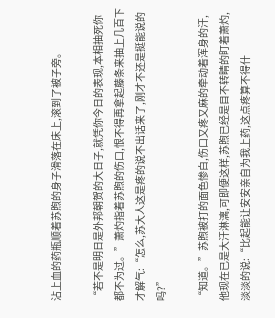沾上血的药瓶顺着苏煦的身子滑落在床上,滚到了被子旁。

“若不是明日是外邦朝贺的大日子,就凭你今日的表现,本相抽死你都不为过。”萧灼指着苏煦的伤口,恨不得再拿起藤条来抽上几百下才解气:“怎么,苏大人这是疼的说不出话来了,刚才不还是挺能说的吗?”

“知道。”苏煦被打的面色惨白,伤口又疼又麻的牵动着浑身的汗,他现在已是大汗淋漓,可即便这样,苏煦已经是目不转睛的盯着萧灼,淡淡的说:“比起能让安安亲自为我上药,这点疼算不得什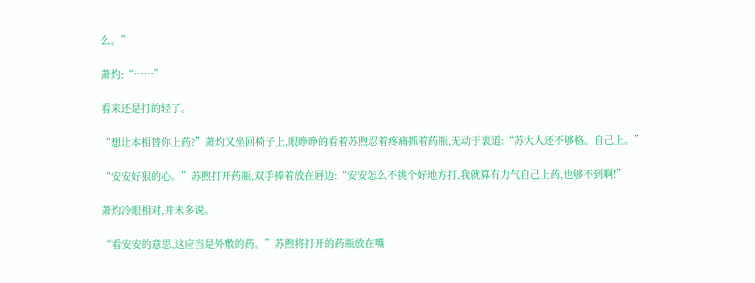么。”

萧灼:“……”

看来还是打的轻了。

“想让本相替你上药?”萧灼又坐回椅子上,眼睁睁的看着苏煦忍着疼痛抓着药瓶,无动于衷道:“苏大人还不够格。自己上。”

“安安好狠的心。”苏煦打开药瓶,双手捧着放在唇边:“安安怎么不挑个好地方打,我就算有力气自己上药,也够不到啊!”

萧灼冷眼相对,并未多说。

“看安安的意思,这应当是外敷的药。”苏煦将打开的药瓶放在嘴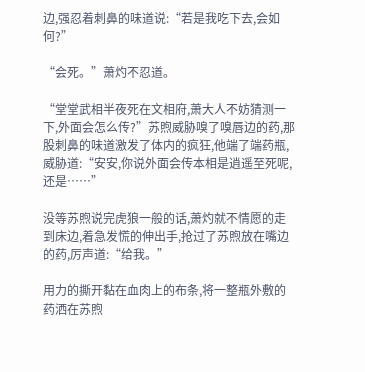边,强忍着刺鼻的味道说:“若是我吃下去,会如何?”

“会死。”萧灼不忍道。

“堂堂武相半夜死在文相府,萧大人不妨猜测一下,外面会怎么传?”苏煦威胁嗅了嗅唇边的药,那股刺鼻的味道激发了体内的疯狂,他端了端药瓶,威胁道:“安安,你说外面会传本相是逍遥至死呢,还是……”

没等苏煦说完虎狼一般的话,萧灼就不情愿的走到床边,着急发慌的伸出手,抢过了苏煦放在嘴边的药,厉声道:“给我。”

用力的撕开黏在血肉上的布条,将一整瓶外敷的药洒在苏煦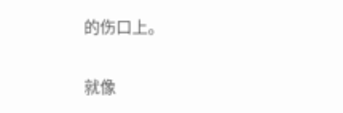的伤口上。

就像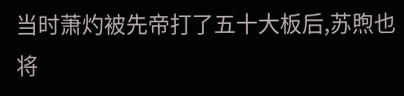当时萧灼被先帝打了五十大板后,苏煦也将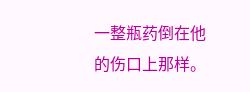一整瓶药倒在他的伤口上那样。